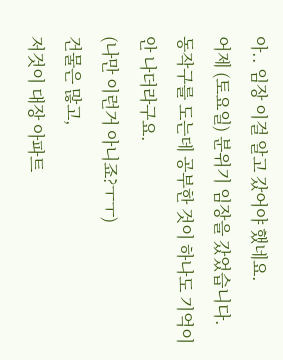아.. 임장 이걸 알고 갔어야 했네요.
어제 (토요일) 분위기 임장을 갔었습니다.
동작구를 도는데 공부한 것이 하나도 기억이 안 나더라구요.
(나만 이런거 아니죠?ㅜㅜ)
건물은 많고,
저것이 대장 아파트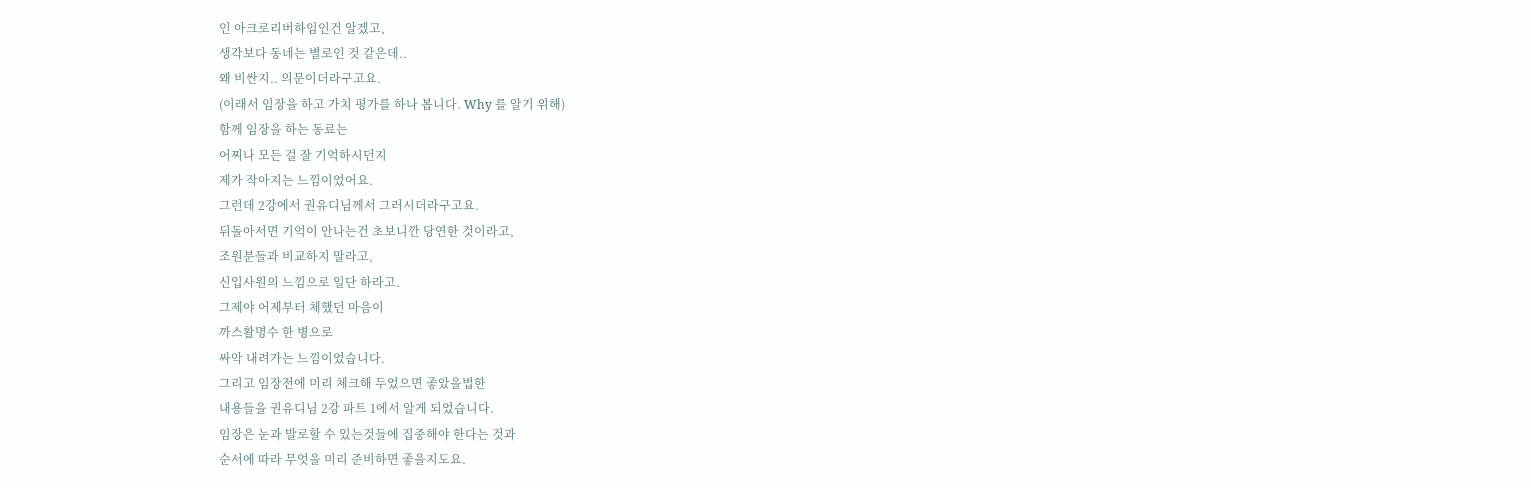인 아크로리버하임인건 알겠고,
생각보다 동네는 별로인 것 같은데..
왜 비싼지.. 의문이더라구고요.
(이래서 임장을 하고 가치 평가를 하나 봅니다. Why 를 알기 위해)
함께 임장을 하는 동료는
어찌나 모든 걸 잘 기억하시던지
제가 작아지는 느낌이었어요.
그런데 2강에서 권유디님께서 그러시더라구고요.
뒤돌아서면 기억이 안나는건 초보니깐 당연한 것이라고,
조원분들과 비교하지 말라고,
신입사원의 느낌으로 일단 하라고.
그제야 어제부터 체했던 마음이
까스활명수 한 병으로
싸악 내려가는 느낌이었습니다.
그리고 임장전에 미리 체크해 두었으면 좋았을법한
내용들을 권유디님 2강 파트 1에서 알게 되었습니다.
임장은 눈과 발로할 수 있는것들에 집중해야 한다는 것과
순서에 따라 무엇을 미리 준비하면 좋을지도요.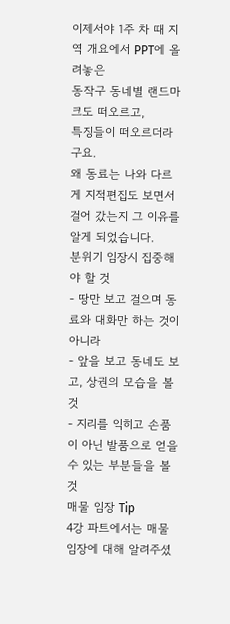이제서야 1주 차 때 지역 개요에서 PPT에 올려놓은
동작구 동네별 랜드마크도 떠오르고,
특징들이 떠오르더라구요.
왜 동료는 나와 다르게 지적편집도 보면서
걸어 갔는지 그 이유를 알게 되었습니다.
분위기 임장시 집중해야 할 것
- 땅만 보고 걸으며 동료와 대화만 하는 것이 아니라
- 앞을 보고 동네도 보고, 상권의 모습을 볼 것
- 지리를 익히고 손품이 아닌 발품으로 얻을 수 있는 부분들을 볼 것
매물 임장 Tip
4강 파트에서는 매물 임장에 대해 알려주셨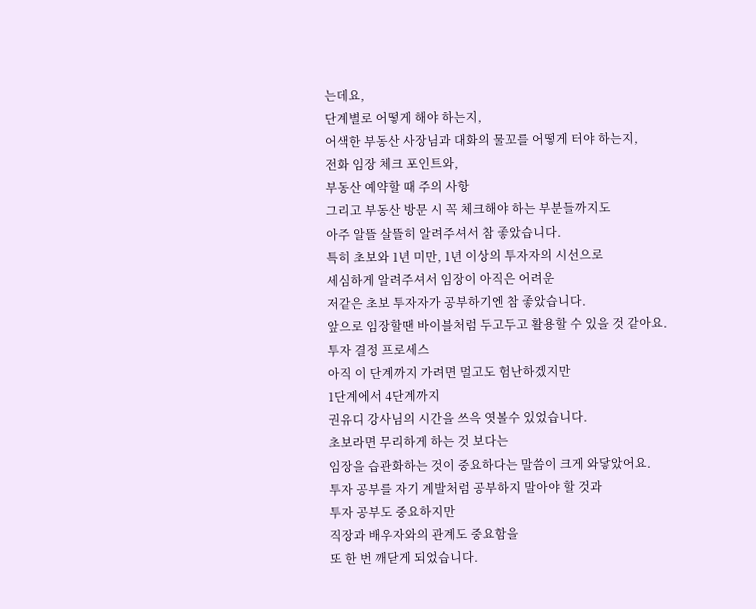는데요,
단계별로 어떻게 해야 하는지,
어색한 부동산 사장님과 대화의 물꼬를 어떻게 터야 하는지,
전화 임장 체크 포인트와,
부동산 예약할 때 주의 사항
그리고 부동산 방문 시 꼭 체크해야 하는 부분들까지도
아주 알뜰 살뜰히 알려주셔서 참 좋았습니다.
특히 초보와 1년 미만, 1년 이상의 투자자의 시선으로
세심하게 알려주셔서 임장이 아직은 어려운
저같은 초보 투자자가 공부하기엔 참 좋았습니다.
앞으로 임장할땐 바이블처럼 두고두고 활용할 수 있을 것 같아요.
투자 결정 프로세스
아직 이 단계까지 가려면 멀고도 험난하겠지만
1단계에서 4단계까지
권유디 강사님의 시간을 쓰윽 엿볼수 있었습니다.
초보라면 무리하게 하는 것 보다는
임장을 습관화하는 것이 중요하다는 말씀이 크게 와닿았어요.
투자 공부를 자기 계발처럼 공부하지 말아야 할 것과
투자 공부도 중요하지만
직장과 배우자와의 관계도 중요함을
또 한 번 깨닫게 되었습니다.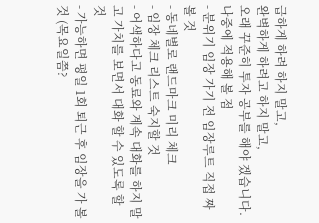급하게 하려 하지 말고,
완벽하게 하려고 하지 말고,
오래 꾸준히 투자 공부를 해야 겠습니다.
나중에 적용해 볼 점
- 분위기 임장 가기 전 임장루트 직접 짜 볼 것
- 동네별로 랜드마크 미리 체크
- 임장 체크 리스트 숙지할 것
- 어색하다고 동료와 계속 대화를 하지 말고 가치를 보면서 대화 할 수 있도록 할 것
- 가능하면 평일 1회 퇴근 후 임장을 가 볼 것 (목요일쯤?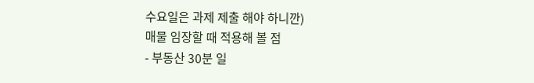수요일은 과제 제출 해야 하니깐)
매물 임장할 때 적용해 볼 점
- 부동산 30분 일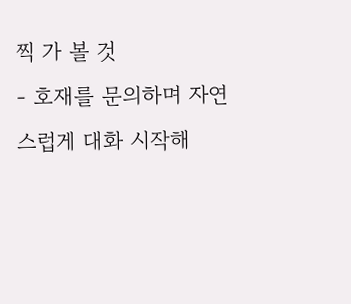찍 가 볼 것
- 호재를 문의하며 자연스럽게 대화 시작해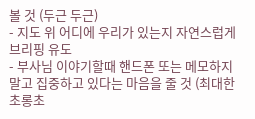볼 것 (두근 두근)
- 지도 위 어디에 우리가 있는지 자연스럽게 브리핑 유도
- 부사님 이야기할때 핸드폰 또는 메모하지 말고 집중하고 있다는 마음을 줄 것 (최대한 초롱초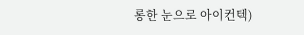롱한 눈으로 아이컨텍)